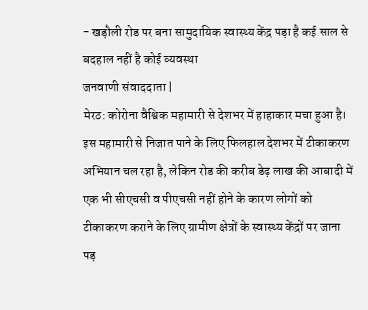- खड़ौली रोड पर बना सामुदायिक स्वास्थ्य केंद्र पड़ा है कई साल से बदहाल नहीं है कोई व्यवस्था
जनवाणी संवाददाता |
मेरठ: कोरोना वैश्विक महामारी से देशभर में हाहाकार मचा हुआ है। इस महामारी से निजात पाने के लिए फिलहाल देशभर में टीकाकरण अभियान चल रहा है, लेकिन रोड की करीब डेढ़ लाख की आबादी में एक भी सीएचसी व पीएचसी नहीं होने के कारण लोगों को टीकाकरण कराने के लिए ग्रामीण क्षेत्रों के स्वास्थ्य केंद्रों पर जाना पड़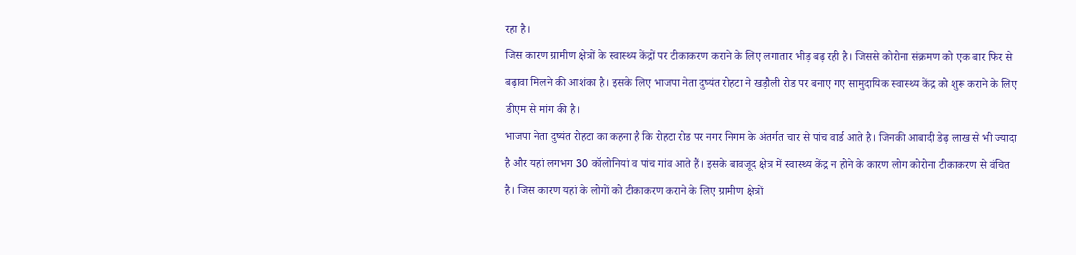रहा है।
जिस कारण ग्रामीण क्षेत्रों के स्वास्थ्य केंद्रों पर टीकाकरण कराने के लिए लगातार भीड़ बढ़ रही है। जिससे कोरोना संक्रमण को एक बार फिर से बढ़ावा मिलने की आशंका है। इसके लिए भाजपा नेता दुष्यंत रोहटा ने खड़ौली रोड पर बनाए गए सामुदायिक स्वास्थ्य केंद्र को शुरू कराने के लिए डीएम से मांग की है।
भाजपा नेता दुष्यंत रोहटा का कहना है कि रोहटा रोड पर नगर निगम के अंतर्गत चार से पांच वार्ड आते है। जिनकी आबादी डेढ़ लाख से भी ज्यादा है और यहां लगभग 30 कॉलोनियां व पांच गांव आते हैं। इसके बावजूद क्षेत्र में स्वास्थ्य केंद्र न होने के कारण लोग कोरोना टीकाकरण से वंचित है। जिस कारण यहां के लोगों को टीकाकरण कराने के लिए ग्रामीण क्षेत्रों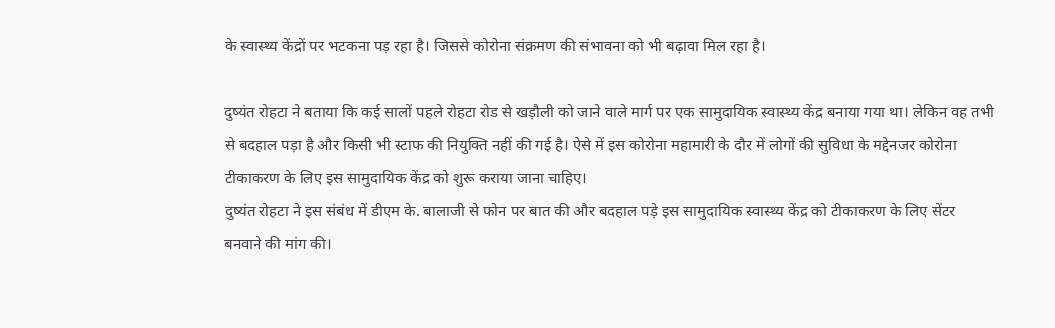के स्वास्थ्य केंद्रों पर भटकना पड़ रहा है। जिससे कोरोना संक्रमण की संभावना को भी बढ़ावा मिल रहा है।

दुष्यंत रोहटा ने बताया कि कई सालों पहले रोहटा रोड से खड़ौली को जाने वाले मार्ग पर एक सामुदायिक स्वास्थ्य केंद्र बनाया गया था। लेकिन वह तभी से बदहाल पड़ा है और किसी भी स्टाफ की नियुक्ति नहीं की गई है। ऐसे में इस कोरोना महामारी के दौर में लोगों की सुविधा के मद्देनजर कोरोना टीकाकरण के लिए इस सामुदायिक केंद्र को शुरू कराया जाना चाहिए।
दुष्यंत रोहटा ने इस संबंध में डीएम के. बालाजी से फोन पर बात की और बदहाल पड़े इस सामुदायिक स्वास्थ्य केंद्र को टीकाकरण के लिए सेंटर बनवाने की मांग की।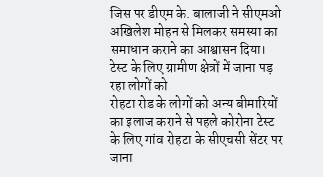जिस पर डीएम के. बालाजी ने सीएमओ अखिलेश मोहन से मिलकर समस्या का समाधान कराने का आश्वासन दिया।
टेस्ट के लिए ग्रामीण क्षेत्रों में जाना पड़ रहा लोगों को
रोहटा रोड के लोगों को अन्य बीमारियों का इलाज कराने से पहले कोरोना टेस्ट के लिए गांव रोहटा के सीएचसी सेंटर पर जाना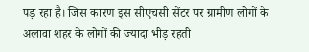पड़ रहा है। जिस कारण इस सीएचसी सेंटर पर ग्रामीण लोगों के अलावा शहर के लोगों की ज्यादा भीड़ रहती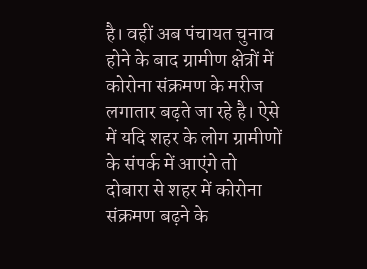है। वहीं अब पंचायत चुनाव होने के बाद ग्रामीण क्षेत्रों में कोरोना संक्रमण के मरीज लगातार बढ़ते जा रहे है। ऐसे में यदि शहर के लोग ग्रामीणों के संपर्क में आएंगे तो दोबारा से शहर में कोरोना संक्रमण बढ़ने के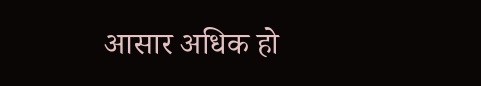आसार अधिक हो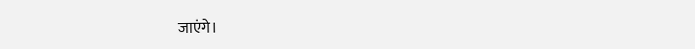जाएंगे।